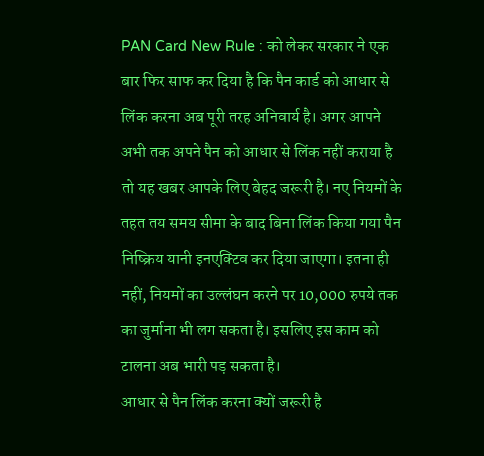PAN Card New Rule : को लेकर सरकार ने एक बार फिर साफ कर दिया है कि पैन कार्ड को आधार से लिंक करना अब पूरी तरह अनिवार्य है। अगर आपने अभी तक अपने पैन को आधार से लिंक नहीं कराया है तो यह खबर आपके लिए बेहद जरूरी है। नए नियमों के तहत तय समय सीमा के बाद बिना लिंक किया गया पैन निष्क्रिय यानी इनएक्टिव कर दिया जाएगा। इतना ही नहीं, नियमों का उल्लंघन करने पर 10,000 रुपये तक का जुर्माना भी लग सकता है। इसलिए इस काम को टालना अब भारी पड़ सकता है।
आधार से पैन लिंक करना क्यों जरूरी है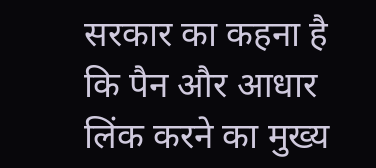सरकार का कहना है कि पैन और आधार लिंक करने का मुख्य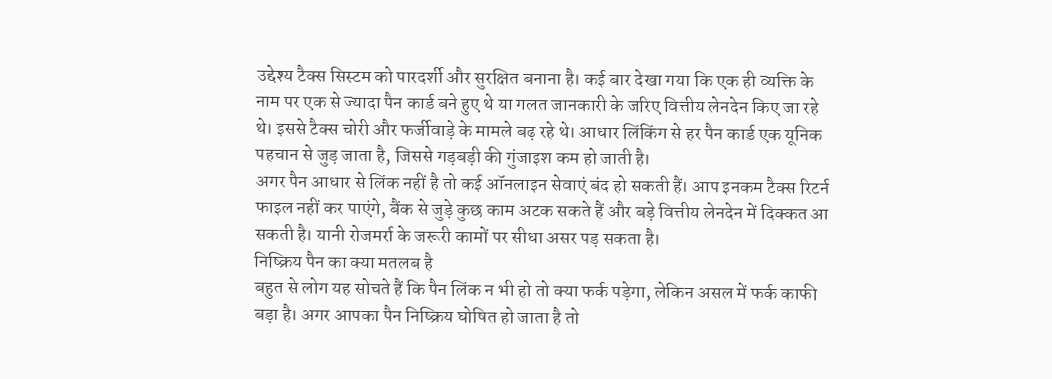उद्देश्य टैक्स सिस्टम को पारदर्शी और सुरक्षित बनाना है। कई बार देखा गया कि एक ही व्यक्ति के नाम पर एक से ज्यादा पैन कार्ड बने हुए थे या गलत जानकारी के जरिए वित्तीय लेनदेन किए जा रहे थे। इससे टैक्स चोरी और फर्जीवाड़े के मामले बढ़ रहे थे। आधार लिंकिंग से हर पैन कार्ड एक यूनिक पहचान से जुड़ जाता है, जिससे गड़बड़ी की गुंजाइश कम हो जाती है।
अगर पैन आधार से लिंक नहीं है तो कई ऑनलाइन सेवाएं बंद हो सकती हैं। आप इनकम टैक्स रिटर्न फाइल नहीं कर पाएंगे, बैंक से जुड़े कुछ काम अटक सकते हैं और बड़े वित्तीय लेनदेन में दिक्कत आ सकती है। यानी रोजमर्रा के जरूरी कामों पर सीधा असर पड़ सकता है।
निष्क्रिय पैन का क्या मतलब है
बहुत से लोग यह सोचते हैं कि पैन लिंक न भी हो तो क्या फर्क पड़ेगा, लेकिन असल में फर्क काफी बड़ा है। अगर आपका पैन निष्क्रिय घोषित हो जाता है तो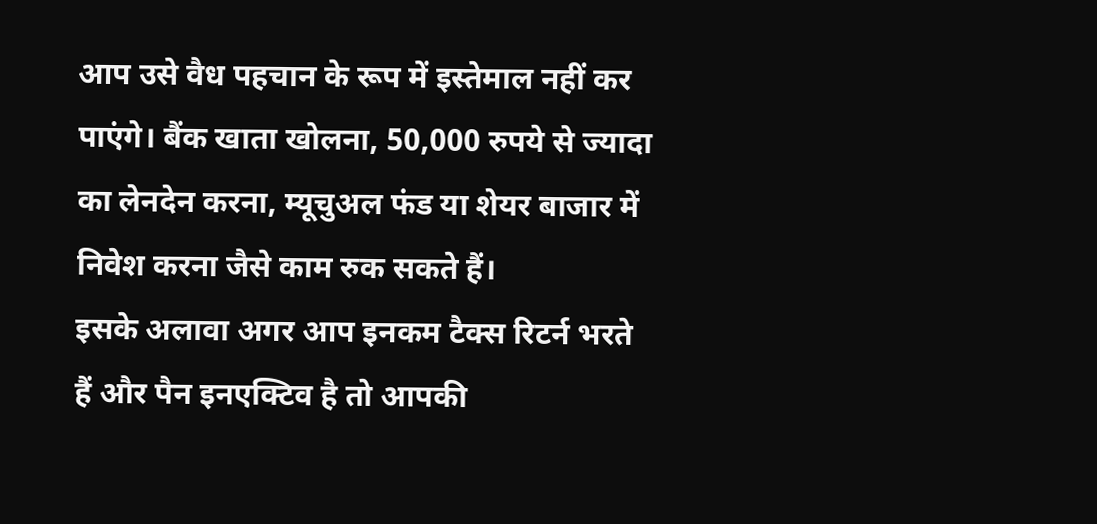आप उसे वैध पहचान के रूप में इस्तेमाल नहीं कर पाएंगे। बैंक खाता खोलना, 50,000 रुपये से ज्यादा का लेनदेन करना, म्यूचुअल फंड या शेयर बाजार में निवेश करना जैसे काम रुक सकते हैं।
इसके अलावा अगर आप इनकम टैक्स रिटर्न भरते हैं और पैन इनएक्टिव है तो आपकी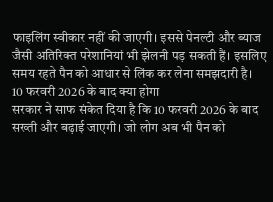फाइलिंग स्वीकार नहीं की जाएगी। इससे पेनल्टी और ब्याज जैसी अतिरिक्त परेशानियां भी झेलनी पड़ सकती हैं। इसलिए समय रहते पैन को आधार से लिंक कर लेना समझदारी है।
10 फरवरी 2026 के बाद क्या होगा
सरकार ने साफ संकेत दिया है कि 10 फरवरी 2026 के बाद सख्ती और बढ़ाई जाएगी। जो लोग अब भी पैन को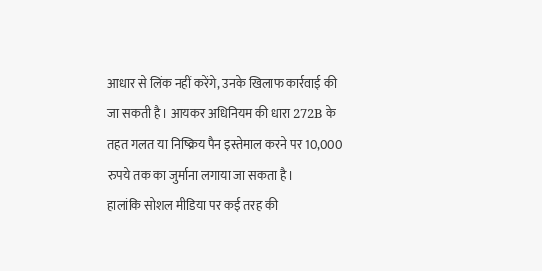आधार से लिंक नहीं करेंगे, उनके खिलाफ कार्रवाई की जा सकती है। आयकर अधिनियम की धारा 272B के तहत गलत या निष्क्रिय पैन इस्तेमाल करने पर 10,000 रुपये तक का जुर्माना लगाया जा सकता है।
हालांकि सोशल मीडिया पर कई तरह की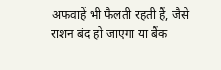अफवाहें भी फैलती रहती हैं, जैसे राशन बंद हो जाएगा या बैंक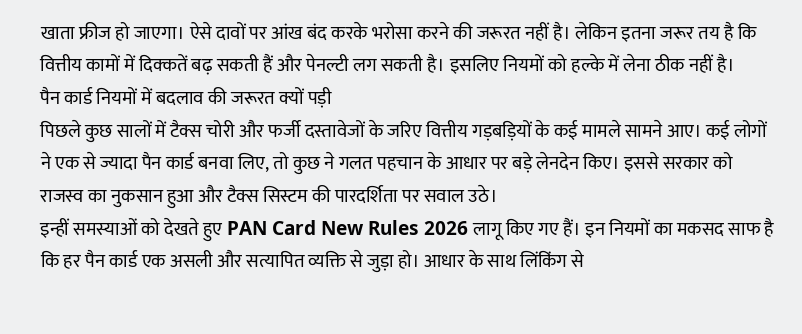खाता फ्रीज हो जाएगा। ऐसे दावों पर आंख बंद करके भरोसा करने की जरूरत नहीं है। लेकिन इतना जरूर तय है कि वित्तीय कामों में दिक्कतें बढ़ सकती हैं और पेनल्टी लग सकती है। इसलिए नियमों को हल्के में लेना ठीक नहीं है।
पैन कार्ड नियमों में बदलाव की जरूरत क्यों पड़ी
पिछले कुछ सालों में टैक्स चोरी और फर्जी दस्तावेजों के जरिए वित्तीय गड़बड़ियों के कई मामले सामने आए। कई लोगों ने एक से ज्यादा पैन कार्ड बनवा लिए, तो कुछ ने गलत पहचान के आधार पर बड़े लेनदेन किए। इससे सरकार को राजस्व का नुकसान हुआ और टैक्स सिस्टम की पारदर्शिता पर सवाल उठे।
इन्हीं समस्याओं को देखते हुए PAN Card New Rules 2026 लागू किए गए हैं। इन नियमों का मकसद साफ है कि हर पैन कार्ड एक असली और सत्यापित व्यक्ति से जुड़ा हो। आधार के साथ लिंकिंग से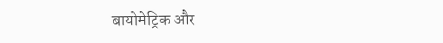बायोमेट्रिक और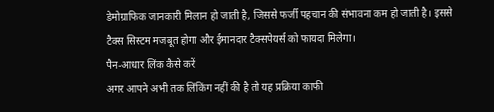डेमोग्राफिक जानकारी मिलान हो जाती है, जिससे फर्जी पहचान की संभावना कम हो जाती है। इससे टैक्स सिस्टम मजबूत होगा और ईमानदार टैक्सपेयर्स को फायदा मिलेगा।
पैन-आधार लिंक कैसे करें
अगर आपने अभी तक लिंकिंग नहीं की है तो यह प्रक्रिया काफी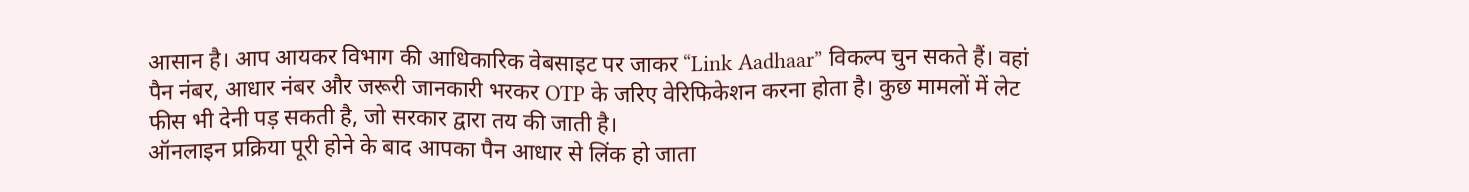आसान है। आप आयकर विभाग की आधिकारिक वेबसाइट पर जाकर “Link Aadhaar” विकल्प चुन सकते हैं। वहां पैन नंबर, आधार नंबर और जरूरी जानकारी भरकर OTP के जरिए वेरिफिकेशन करना होता है। कुछ मामलों में लेट फीस भी देनी पड़ सकती है, जो सरकार द्वारा तय की जाती है।
ऑनलाइन प्रक्रिया पूरी होने के बाद आपका पैन आधार से लिंक हो जाता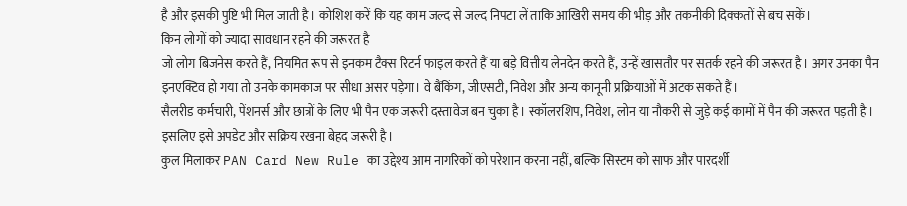है और इसकी पुष्टि भी मिल जाती है। कोशिश करें कि यह काम जल्द से जल्द निपटा लें ताकि आखिरी समय की भीड़ और तकनीकी दिक्कतों से बच सकें।
किन लोगों को ज्यादा सावधान रहने की जरूरत है
जो लोग बिजनेस करते हैं, नियमित रूप से इनकम टैक्स रिटर्न फाइल करते हैं या बड़े वित्तीय लेनदेन करते हैं, उन्हें खासतौर पर सतर्क रहने की जरूरत है। अगर उनका पैन इनएक्टिव हो गया तो उनके कामकाज पर सीधा असर पड़ेगा। वे बैंकिंग, जीएसटी, निवेश और अन्य कानूनी प्रक्रियाओं में अटक सकते हैं।
सैलरीड कर्मचारी, पेंशनर्स और छात्रों के लिए भी पैन एक जरूरी दस्तावेज बन चुका है। स्कॉलरशिप, निवेश, लोन या नौकरी से जुड़े कई कामों में पैन की जरूरत पड़ती है। इसलिए इसे अपडेट और सक्रिय रखना बेहद जरूरी है।
कुल मिलाकर PAN Card New Rule का उद्देश्य आम नागरिकों को परेशान करना नहीं, बल्कि सिस्टम को साफ और पारदर्शी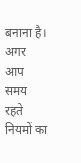बनाना है। अगर आप समय रहते नियमों का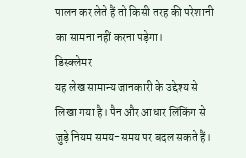पालन कर लेते हैं तो किसी तरह की परेशानी का सामना नहीं करना पड़ेगा।
डिस्क्लेमर
यह लेख सामान्य जानकारी के उद्देश्य से लिखा गया है। पैन और आधार लिंकिंग से जुड़े नियम समय-समय पर बदल सकते हैं।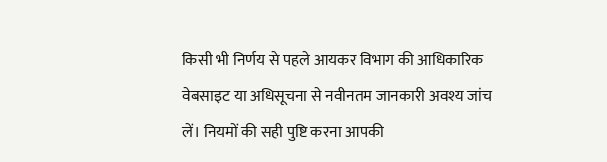किसी भी निर्णय से पहले आयकर विभाग की आधिकारिक वेबसाइट या अधिसूचना से नवीनतम जानकारी अवश्य जांच लें। नियमों की सही पुष्टि करना आपकी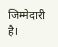जिम्मेदारी है।